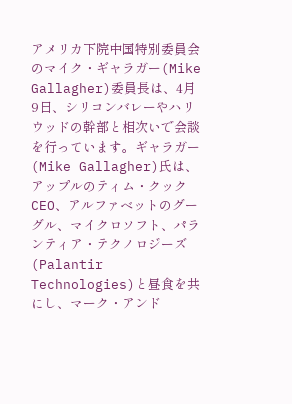アメリカ下院中国特別委員会のマイク・ギャラガー(Mike Gallagher)委員長は、4月9日、シリコンバレーやハリウッドの幹部と相次いで会談を行っています。ギャラガー(Mike Gallagher)氏は、アップルのティム・クックCEO、アルファベットのグーグル、マイクロソフト、パランティア・テクノロジーズ(Palantir Technologies)と昼食を共にし、マーク・アンド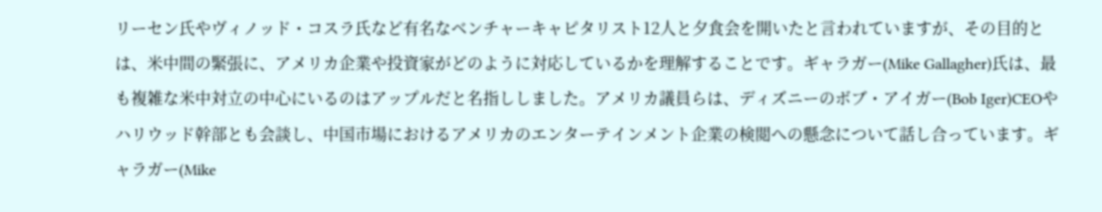リーセン氏やヴィノッド・コスラ氏など有名なベンチャーキャピタリスト12人と夕食会を開いたと言われていますが、その目的とは、米中間の緊張に、アメリカ企業や投資家がどのように対応しているかを理解することです。ギャラガー(Mike Gallagher)氏は、最も複雑な米中対立の中心にいるのはアップルだと名指ししました。アメリカ議員らは、ディズニーのボブ・アイガー(Bob Iger)CEOやハリウッド幹部とも会談し、中国市場におけるアメリカのエンターテインメント企業の検閲への懸念について話し合っています。ギャラガー(Mike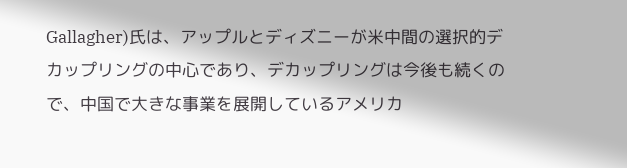Gallagher)氏は、アップルとディズニーが米中間の選択的デカップリングの中心であり、デカップリングは今後も続くので、中国で大きな事業を展開しているアメリカ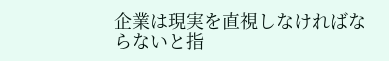企業は現実を直視しなければならないと指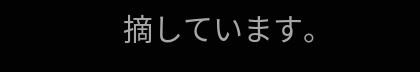摘しています。